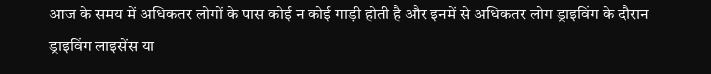आज के समय में अधिकतर लोगों के पास कोई न कोई गाड़ी होती है और इनमें से अधिकतर लोग ड्राइविंग के दौरान ड्राइविंग लाइसेंस या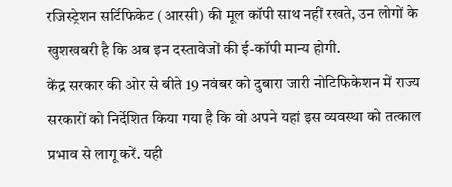रजिस्ट्रेशन सर्टिफिकेट (आरसी) की मूल कॉपी साथ नहीं रखते, उन लोगों के खुशखबरी है कि अब इन दस्तावेजों की ई-कॉपी मान्य होगी.
केंद्र सरकार की ओर से बीते 19 नवंबर को दुबारा जारी नोटिफिकेशन में राज्य सरकारों को निर्देशित किया गया है कि वो अपने यहां इस व्यवस्था को तत्काल प्रभाव से लागू करें. यही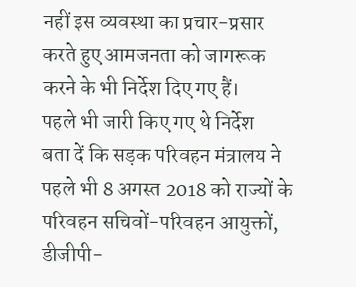नहीं इस व्यवस्था का प्रचार-प्रसार करते हुए आमजनता को जागरूक करने के भी निर्देश दिए गए हैं।
पहले भी जारी किए गए थे निर्देश
बता दें कि सड़क परिवहन मंत्रालय ने पहले भी 8 अगस्त 2018 को राज्यों के परिवहन सचिवों-परिवहन आयुक्तों, डीजीपी-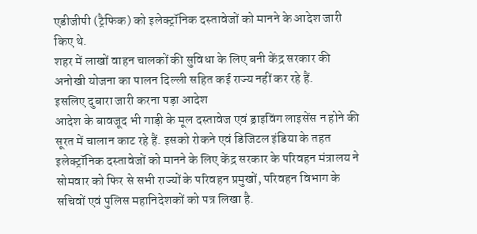एडीजीपी (ट्रैफिक) को इलेक्ट्रॉनिक दस्तावेजों को मानने के आदेश जारी किए थे.
शहर में लाखों वाहन चालकों की सुविधा के लिए बनी केंद्र सरकार की अनोखी योजना का पालन दिल्ली सहित कई राज्य नहीं कर रहे हैं.
इसलिए दुबारा जारी करना पड़ा आदेश
आदेश के बावजूद भी गाड़ी के मूल दस्तावेज एवं ड्राइविंग लाइसेंस न होने की सूरत में चालान काट रहे हैं. इसको रोकने एवं डिजिटल इंडिया के तहत इलेक्ट्रॉनिक दस्तावेजों को मानने के लिए केंद्र सरकार के परिवहन मंत्रालय ने सोमवार को फिर से सभी राज्यों के परिवहन प्रमुखों, परिवहन विभाग के सचिवों एवं पुलिस महानिदेशकों को पत्र लिखा है.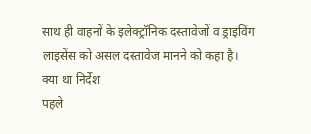साथ ही वाहनों के इलेक्ट्रॉनिक दस्तावेजों व ड्राइविंग लाइसेंस को असल दस्तावेज मानने को कहा है।
क्या था निर्देश
पहले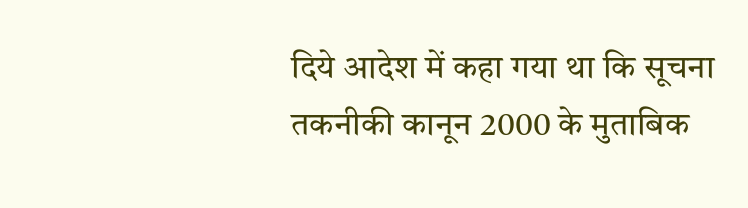दिये आदेश में कहा गया था कि सूचना तकनीकी कानून 2000 के मुताबिक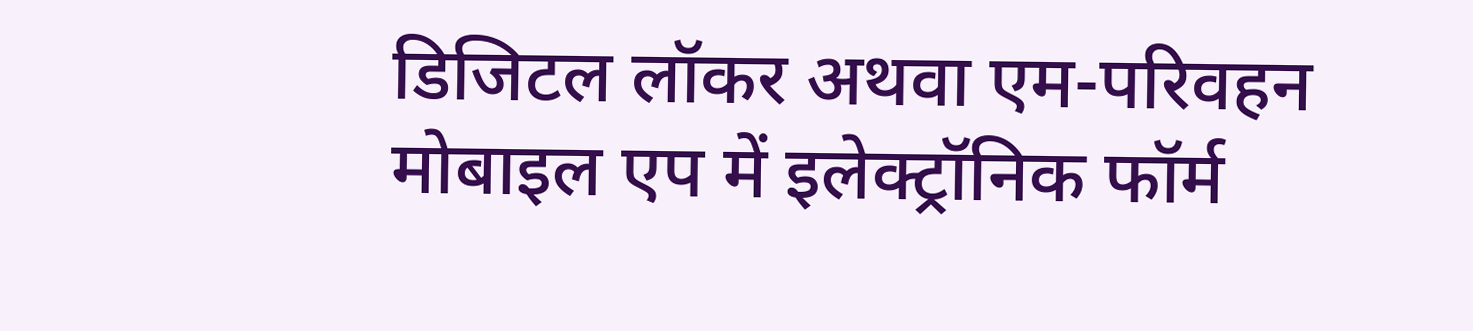डिजिटल लॉकर अथवा एम-परिवहन मोबाइल एप में इलेक्ट्रॉनिक फॉर्म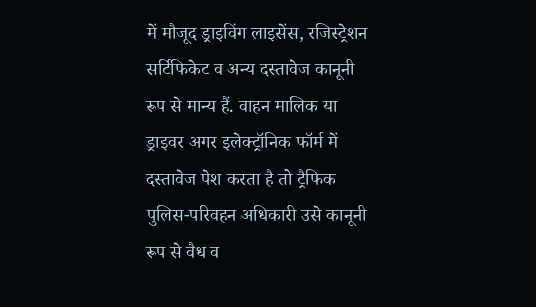में मौजूद ड्राइविंग लाइसेंस, रजिस्ट्रेशन सर्टिफिकेट व अन्य दस्तावेज कानूनी रूप से मान्य हैं. वाहन मालिक या ड्राइवर अगर इलेक्ट्रॉनिक फॉर्म में दस्तावेज पेश करता है तो ट्रैफिक पुलिस-परिवहन अधिकारी उसे कानूनी रूप से वैध व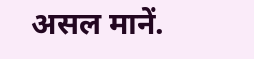असल मानें.